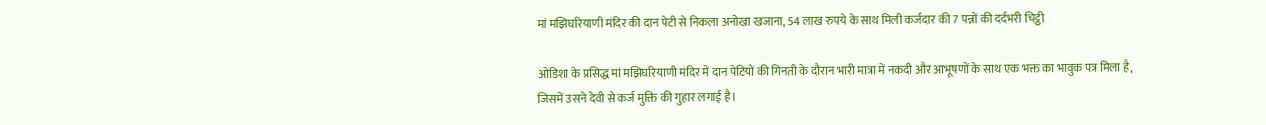मां मझिघरियाणी मंदिर की दान पेटी से निकला अनोखा खजाना, 54 लाख रुपये के साथ मिली कर्जदार की 7 पन्नों की दर्दभरी चिट्ठी

ओडिशा के प्रसिद्ध मां मझिघरियाणी मंदिर में दान पेटियों की गिनती के दौरान भारी मात्रा में नकदी और आभूषणों के साथ एक भक्त का भावुक पत्र मिला है, जिसमें उसने देवी से कर्ज मुक्ति की गुहार लगाई है।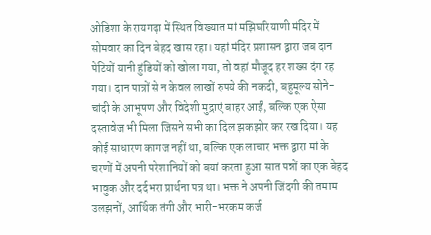ओडिशा के रायगढ़ा में स्थित विख्यात मां मझिघरियाणी मंदिर में सोमवार का दिन बेहद खास रहा। यहां मंदिर प्रशासन द्वारा जब दान पेटियों यानी हुंडियों को खोला गया, तो वहां मौजूद हर शख्स दंग रह गया। दान पात्रों से न केवल लाखों रुपये की नकदी, बहुमूल्य सोने-चांदी के आभूषण और विदेशी मुद्राएं बाहर आईं, बल्कि एक ऐसा दस्तावेज भी मिला जिसने सभी का दिल झकझोर कर रख दिया। यह कोई साधारण कागज नहीं था, बल्कि एक लाचार भक्त द्वारा मां के चरणों में अपनी परेशानियों को बयां करता हुआ सात पन्नों का एक बेहद भावुक और दर्दभरा प्रार्थना पत्र था। भक्त ने अपनी जिंदगी की तमाम उलझनों, आर्थिक तंगी और भारी-भरकम कर्ज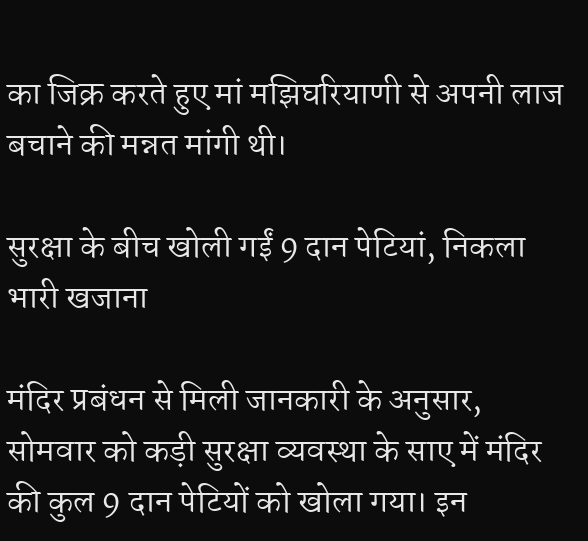का जिक्र करते हुए मां मझिघरियाणी से अपनी लाज बचाने की मन्नत मांगी थी।

सुरक्षा के बीच खोली गईं 9 दान पेटियां, निकला भारी खजाना

मंदिर प्रबंधन से मिली जानकारी के अनुसार, सोमवार को कड़ी सुरक्षा व्यवस्था के साए में मंदिर की कुल 9 दान पेटियों को खोला गया। इन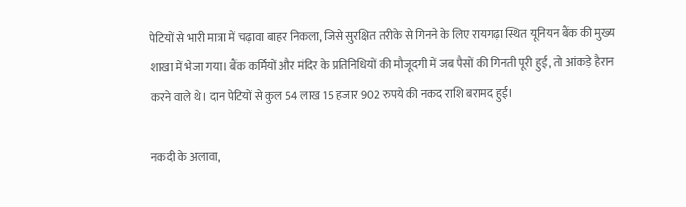पेटियों से भारी मात्रा में चढ़ावा बाहर निकला, जिसे सुरक्षित तरीके से गिनने के लिए रायगढ़ा स्थित यूनियन बैंक की मुख्य शाखा में भेजा गया। बैंक कर्मियों और मंदिर के प्रतिनिधियों की मौजूदगी में जब पैसों की गिनती पूरी हुई, तो आंकड़े हैरान करने वाले थे। दान पेटियों से कुल 54 लाख 15 हजार 902 रुपये की नकद राशि बरामद हुई।

नकदी के अलावा,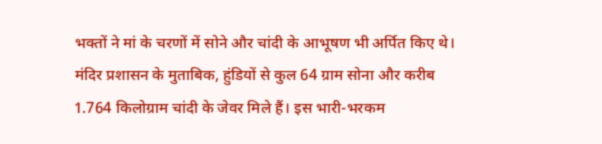भक्तों ने मां के चरणों में सोने और चांदी के आभूषण भी अर्पित किए थे। मंदिर प्रशासन के मुताबिक, हुंडियों से कुल 64 ग्राम सोना और करीब 1.764 किलोग्राम चांदी के जेवर मिले हैं। इस भारी-भरकम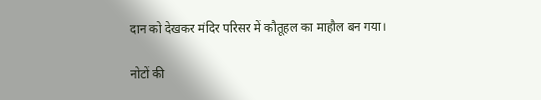दान को देखकर मंदिर परिसर में कौतूहल का माहौल बन गया।

नोटों की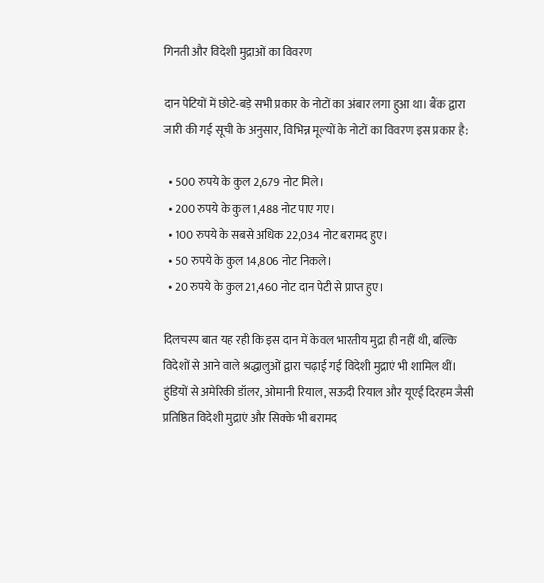गिनती और विदेशी मुद्राओं का विवरण

दान पेटियों में छोटे-बड़े सभी प्रकार के नोटों का अंबार लगा हुआ था। बैंक द्वारा जारी की गई सूची के अनुसार, विभिन्न मूल्यों के नोटों का विवरण इस प्रकार है:

  • 500 रुपये के कुल 2,679 नोट मिले।
  • 200 रुपये के कुल 1,488 नोट पाए गए।
  • 100 रुपये के सबसे अधिक 22,034 नोट बरामद हुए।
  • 50 रुपये के कुल 14,806 नोट निकले।
  • 20 रुपये के कुल 21,460 नोट दान पेटी से प्राप्त हुए।

दिलचस्प बात यह रही कि इस दान में केवल भारतीय मुद्रा ही नहीं थी, बल्कि विदेशों से आने वाले श्रद्धालुओं द्वारा चढ़ाई गई विदेशी मुद्राएं भी शामिल थीं। हुंडियों से अमेरिकी डॉलर, ओमानी रियाल, सऊदी रियाल और यूएई दिरहम जैसी प्रतिष्ठित विदेशी मुद्राएं और सिक्के भी बरामद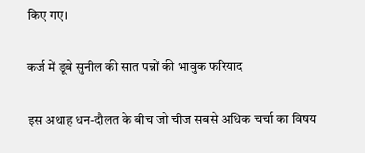किए गए।

कर्ज में डूबे सुनील की सात पन्नों की भावुक फरियाद

इस अथाह धन-दौलत के बीच जो चीज सबसे अधिक चर्चा का विषय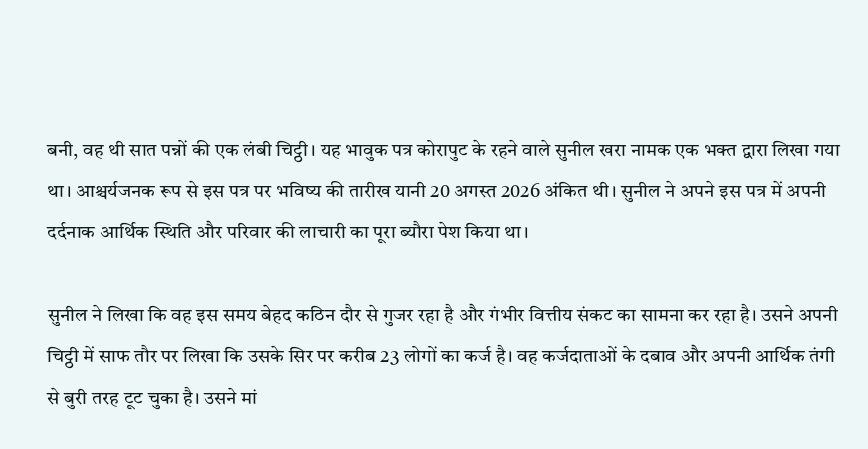बनी, वह थी सात पन्नों की एक लंबी चिट्ठी। यह भावुक पत्र कोरापुट के रहने वाले सुनील खरा नामक एक भक्त द्वारा लिखा गया था। आश्चर्यजनक रूप से इस पत्र पर भविष्य की तारीख यानी 20 अगस्त 2026 अंकित थी। सुनील ने अपने इस पत्र में अपनी दर्दनाक आर्थिक स्थिति और परिवार की लाचारी का पूरा ब्यौरा पेश किया था।

सुनील ने लिखा कि वह इस समय बेहद कठिन दौर से गुजर रहा है और गंभीर वित्तीय संकट का सामना कर रहा है। उसने अपनी चिट्ठी में साफ तौर पर लिखा कि उसके सिर पर करीब 23 लोगों का कर्ज है। वह कर्जदाताओं के दबाव और अपनी आर्थिक तंगी से बुरी तरह टूट चुका है। उसने मां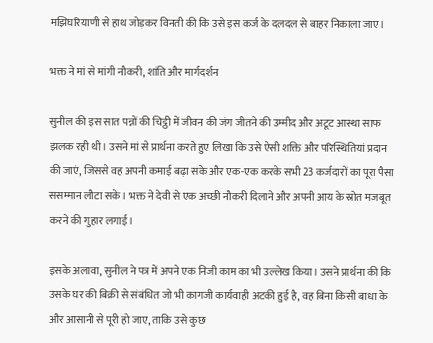मझिघरियाणी से हाथ जोड़कर विनती की कि उसे इस कर्ज के दलदल से बाहर निकाला जाए।

भक्त ने मां से मांगी नौकरी, शांति और मार्गदर्शन

सुनील की इस सात पन्नों की चिट्ठी में जीवन की जंग जीतने की उम्मीद और अटूट आस्था साफ झलक रही थी। उसने मां से प्रार्थना करते हुए लिखा कि उसे ऐसी शक्ति और परिस्थितियां प्रदान की जाएं, जिससे वह अपनी कमाई बढ़ा सके और एक-एक करके सभी 23 कर्जदारों का पूरा पैसा ससम्मान लौटा सके। भक्त ने देवी से एक अच्छी नौकरी दिलाने और अपनी आय के स्रोत मजबूत करने की गुहार लगाई।

इसके अलावा, सुनील ने पत्र में अपने एक निजी काम का भी उल्लेख किया। उसने प्रार्थना की कि उसके घर की बिक्री से संबंधित जो भी कागजी कार्यवाही अटकी हुई है, वह बिना किसी बाधा के और आसानी से पूरी हो जाए, ताकि उसे कुछ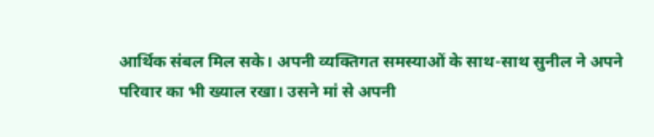आर्थिक संबल मिल सके। अपनी व्यक्तिगत समस्याओं के साथ-साथ सुनील ने अपने परिवार का भी ख्याल रखा। उसने मां से अपनी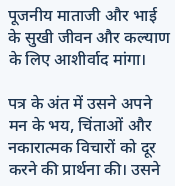पूजनीय माताजी और भाई के सुखी जीवन और कल्याण के लिए आशीर्वाद मांगा।

पत्र के अंत में उसने अपने मन के भय, चिंताओं और नकारात्मक विचारों को दूर करने की प्रार्थना की। उसने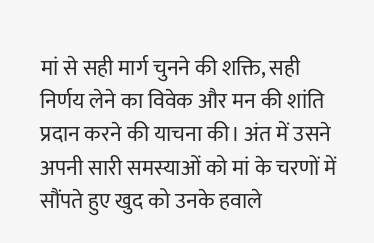मां से सही मार्ग चुनने की शक्ति, सही निर्णय लेने का विवेक और मन की शांति प्रदान करने की याचना की। अंत में उसने अपनी सारी समस्याओं को मां के चरणों में सौंपते हुए खुद को उनके हवाले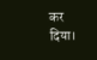कर दिया।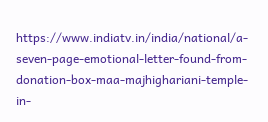https://www.indiatv.in/india/national/a-seven-page-emotional-letter-found-from-donation-box-maa-majhighariani-temple-in-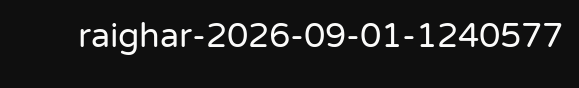raighar-2026-09-01-1240577